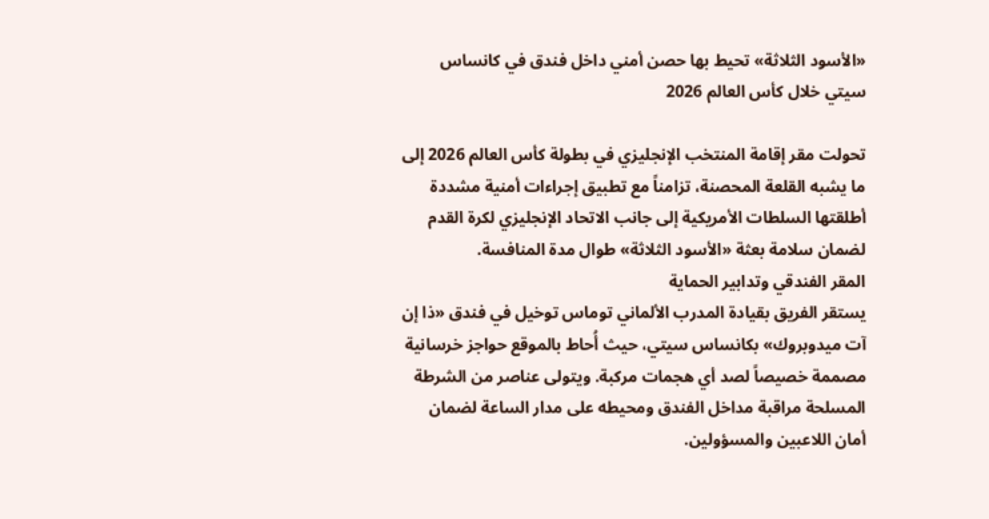«الأسود الثلاثة» تحيط بها حصن أمني داخل فندق في كانساس سيتي خلال كأس العالم 2026

تحولت مقر إقامة المنتخب الإنجليزي في بطولة كأس العالم 2026 إلى ما يشبه القلعة المحصنة، تزامناً مع تطبيق إجراءات أمنية مشددة أطلقتها السلطات الأمريكية إلى جانب الاتحاد الإنجليزي لكرة القدم لضمان سلامة بعثة «الأسود الثلاثة» طوال مدة المنافسة.
المقر الفندقي وتدابير الحماية
يستقر الفريق بقيادة المدرب الألماني توماس توخيل في فندق «ذا إن آت ميدوبروك» بكانساس سيتي، حيث أُحاط بالموقع حواجز خرسانية مصممة خصيصاً لصد أي هجمات مركبة. ويتولى عناصر من الشرطة المسلحة مراقبة مداخل الفندق ومحيطه على مدار الساعة لضمان أمان اللاعبين والمسؤولين.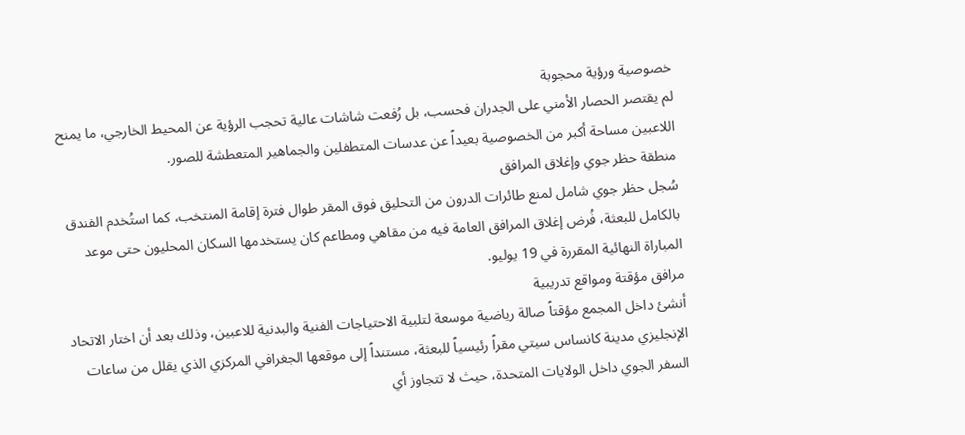خصوصية ورؤية محجوبة
لم يقتصر الحصار الأمني على الجدران فحسب، بل رُفعت شاشات عالية تحجب الرؤية عن المحيط الخارجي، ما يمنح اللاعبين مساحة أكبر من الخصوصية بعيداً عن عدسات المتطفلين والجماهير المتعطشة للصور.
منطقة حظر جوي وإغلاق المرافق
سُجل حظر جوي شامل لمنع طائرات الدرون من التحليق فوق المقر طوال فترة إقامة المنتخب، كما استُخدم الفندق بالكامل للبعثة، فُرض إغلاق المرافق العامة فيه من مقاهي ومطاعم كان يستخدمها السكان المحليون حتى موعد المباراة النهائية المقررة في 19 يوليو.
مرافق مؤقتة ومواقع تدريبية
أنشئ داخل المجمع مؤقتاً صالة رياضية موسعة لتلبية الاحتياجات الفنية والبدنية للاعبين، وذلك بعد أن اختار الاتحاد الإنجليزي مدينة كانساس سيتي مقراً رئيسياً للبعثة، مستنداً إلى موقعها الجغرافي المركزي الذي يقلل من ساعات السفر الجوي داخل الولايات المتحدة، حيث لا تتجاوز أي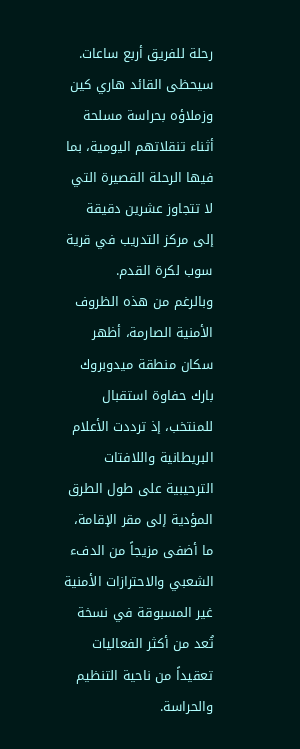رحلة للفريق أربع ساعات.
سيحظى القائد هاري كين وزملاؤه بحراسة مسلحة أثناء تنقلاتهم اليومية، بما فيها الرحلة القصيرة التي لا تتجاوز عشرين دقيقة إلى مركز التدريب في قرية سوب لكرة القدم.
وبالرغم من هذه الظروف الأمنية الصارمة، أظهر سكان منطقة ميدوبروك بارك حفاوة استقبال للمنتخب، إذ ترددت الأعلام البريطانية واللافتات الترحيبية على طول الطرق المؤدية إلى مقر الإقامة، ما أضفى مزيجاً من الدفء الشعبي والاحترازات الأمنية غير المسبوقة في نسخة تُعد من أكثر الفعاليات تعقيداً من ناحية التنظيم والحراسة.